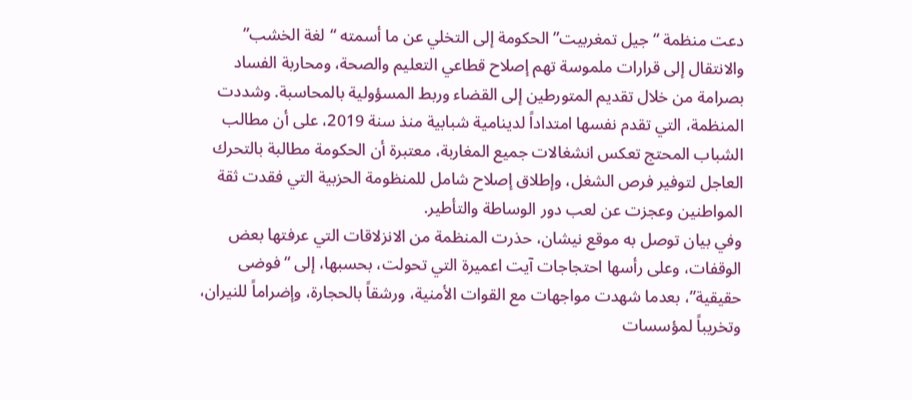دعت منظمة “جيل تمغربيت” الحكومة إلى التخلي عن ما أسمته “لغة الخشب” والانتقال إلى قرارات ملموسة تهم إصلاح قطاعي التعليم والصحة، ومحاربة الفساد بصرامة من خلال تقديم المتورطين إلى القضاء وربط المسؤولية بالمحاسبة. وشددت المنظمة، التي تقدم نفسها امتداداً لدينامية شبابية منذ سنة 2019، على أن مطالب الشباب المحتج تعكس انشغالات جميع المغاربة، معتبرة أن الحكومة مطالبة بالتحرك العاجل لتوفير فرص الشغل، وإطلاق إصلاح شامل للمنظومة الحزبية التي فقدت ثقة المواطنين وعجزت عن لعب دور الوساطة والتأطير.
وفي بيان توصل به موقع نيشان، حذرت المنظمة من الانزلاقات التي عرفتها بعض الوقفات، وعلى رأسها احتجاجات آيت اعميرة التي تحولت، بحسبها، إلى “فوضى حقيقية”، بعدما شهدت مواجهات مع القوات الأمنية، ورشقاً بالحجارة، وإضراماً للنيران، وتخريباً لمؤسسات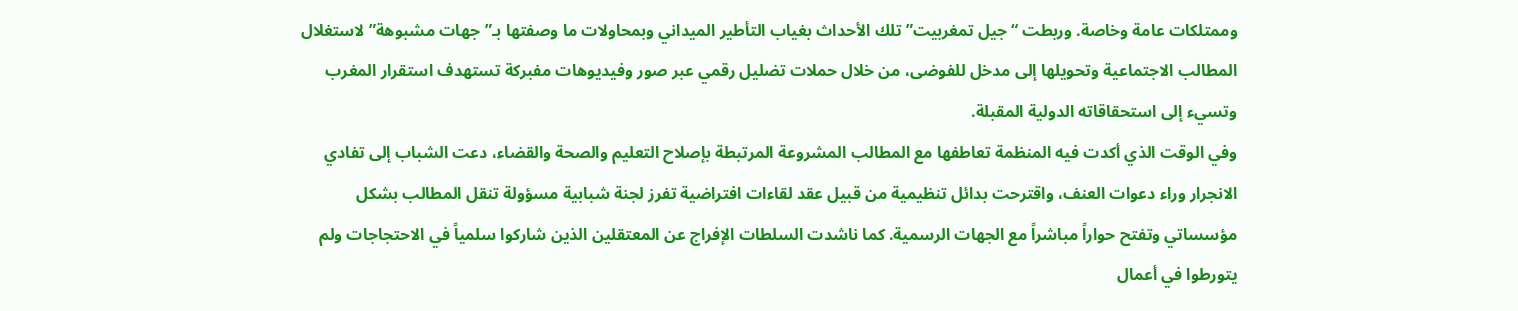وممتلكات عامة وخاصة. وربطت “جيل تمغربيت” تلك الأحداث بغياب التأطير الميداني وبمحاولات ما وصفتها بـ”جهات مشبوهة” لاستغلال المطالب الاجتماعية وتحويلها إلى مدخل للفوضى، من خلال حملات تضليل رقمي عبر صور وفيديوهات مفبركة تستهدف استقرار المغرب وتسيء إلى استحقاقاته الدولية المقبلة.
وفي الوقت الذي أكدت فيه المنظمة تعاطفها مع المطالب المشروعة المرتبطة بإصلاح التعليم والصحة والقضاء، دعت الشباب إلى تفادي الانجرار وراء دعوات العنف، واقترحت بدائل تنظيمية من قبيل عقد لقاءات افتراضية تفرز لجنة شبابية مسؤولة تنقل المطالب بشكل مؤسساتي وتفتح حواراً مباشراً مع الجهات الرسمية. كما ناشدت السلطات الإفراج عن المعتقلين الذين شاركوا سلمياً في الاحتجاجات ولم يتورطوا في أعمال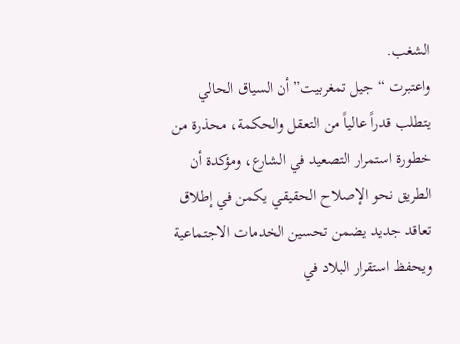الشغب.
واعتبرت “جيل تمغربيت” أن السياق الحالي يتطلب قدراً عالياً من التعقل والحكمة، محذرة من خطورة استمرار التصعيد في الشارع، ومؤكدة أن الطريق نحو الإصلاح الحقيقي يكمن في إطلاق تعاقد جديد يضمن تحسين الخدمات الاجتماعية ويحفظ استقرار البلاد في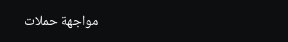مواجهة حملات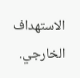الاستهداف الخارجي.